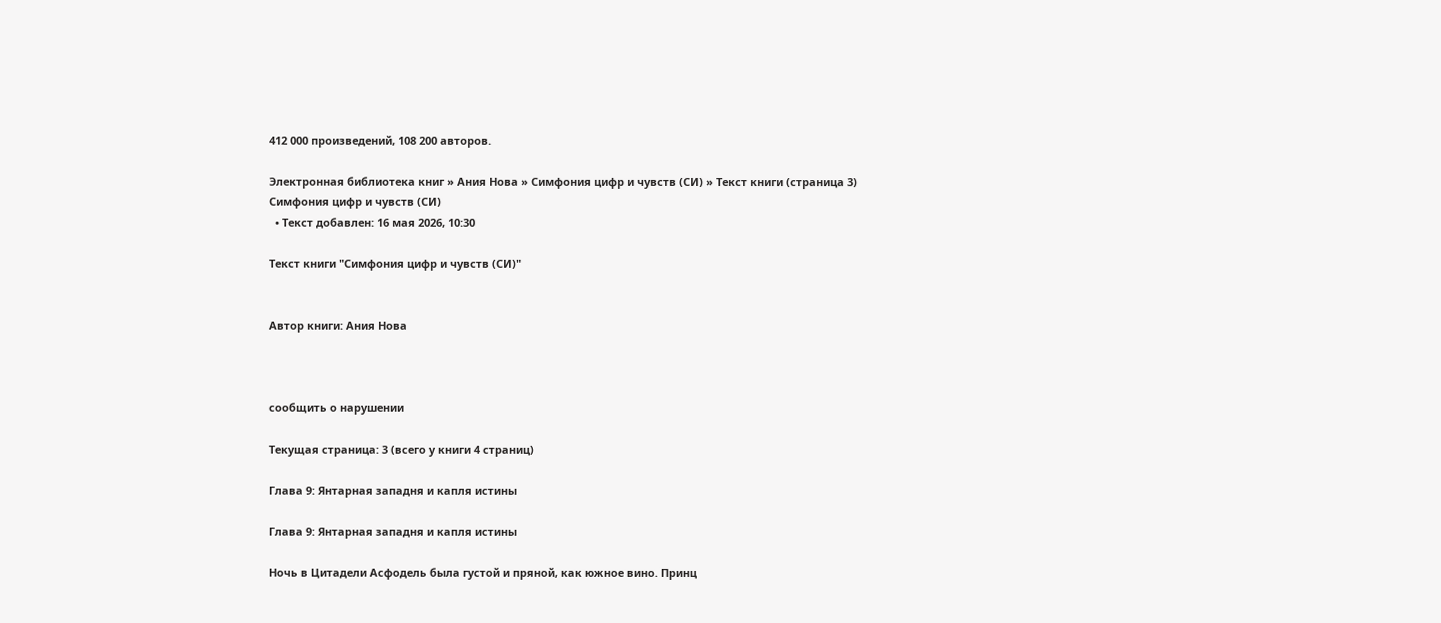412 000 произведений, 108 200 авторов.

Электронная библиотека книг » Ания Нова » Симфония цифр и чувств (СИ) » Текст книги (страница 3)
Симфония цифр и чувств (СИ)
  • Текст добавлен: 16 мая 2026, 10:30

Текст книги "Симфония цифр и чувств (СИ)"


Автор книги: Ания Нова



сообщить о нарушении

Текущая страница: 3 (всего у книги 4 страниц)

Глава 9: Янтарная западня и капля истины

Глава 9: Янтарная западня и капля истины

Ночь в Цитадели Асфодель была густой и пряной, как южное вино. Принц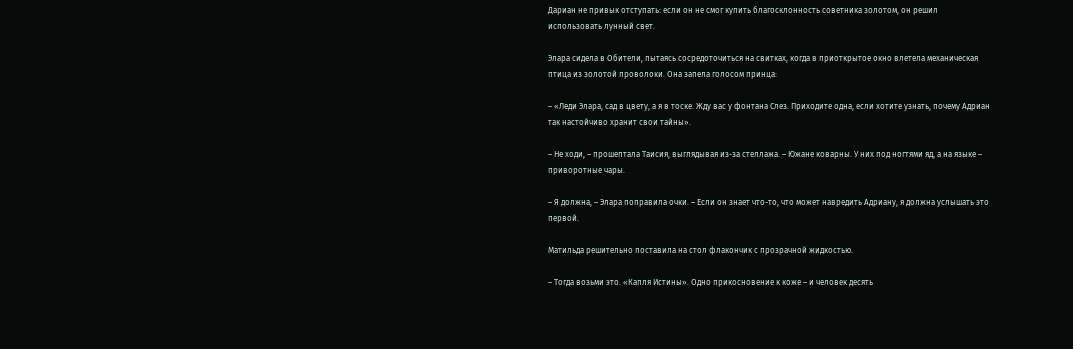Дариан не привык отступать: если он не смог купить благосклонность советника золотом, он решил использовать лунный свет.

Элара сидела в Обители, пытаясь сосредоточиться на свитках, когда в приоткрытое окно влетела механическая птица из золотой проволоки. Она запела голосом принца:

– «Леди Элара, сад в цвету, а я в тоске. Жду вас у фонтана Слез. Приходите одна, если хотите узнать, почему Адриан так настойчиво хранит свои тайны».

– Не ходи, – прошептала Таисия, выглядывая из-за стеллажа. – Южане коварны. У них под ногтями яд, а на языке – приворотные чары.

– Я должна, – Элара поправила очки. – Если он знает что-то, что может навредить Адриану, я должна услышать это первой.

Матильда решительно поставила на стол флакончик с прозрачной жидкостью.

– Тогда возьми это. «Капля Истины». Одно прикосновение к коже – и человек десять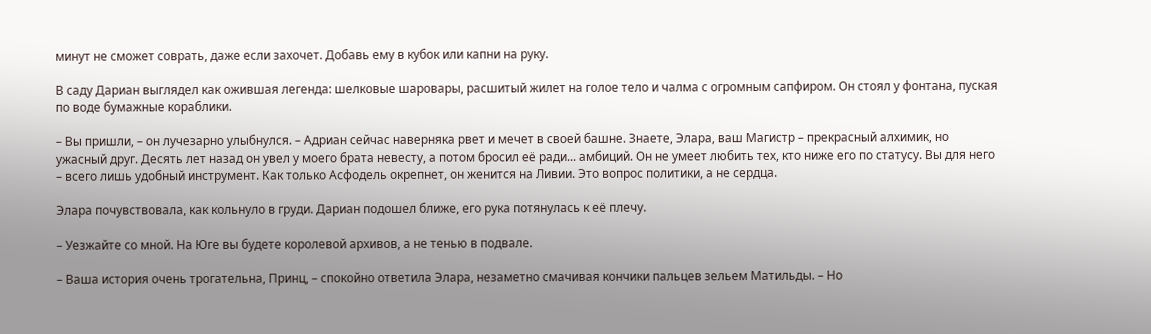минут не сможет соврать, даже если захочет. Добавь ему в кубок или капни на руку.

В саду Дариан выглядел как ожившая легенда: шелковые шаровары, расшитый жилет на голое тело и чалма с огромным сапфиром. Он стоял у фонтана, пуская по воде бумажные кораблики.

– Вы пришли, – он лучезарно улыбнулся. – Адриан сейчас наверняка рвет и мечет в своей башне. Знаете, Элара, ваш Магистр – прекрасный алхимик, но ужасный друг. Десять лет назад он увел у моего брата невесту, а потом бросил её ради... амбиций. Он не умеет любить тех, кто ниже его по статусу. Вы для него – всего лишь удобный инструмент. Как только Асфодель окрепнет, он женится на Ливии. Это вопрос политики, а не сердца.

Элара почувствовала, как кольнуло в груди. Дариан подошел ближе, его рука потянулась к её плечу.

– Уезжайте со мной. На Юге вы будете королевой архивов, а не тенью в подвале.

– Ваша история очень трогательна, Принц, – спокойно ответила Элара, незаметно смачивая кончики пальцев зельем Матильды. – Но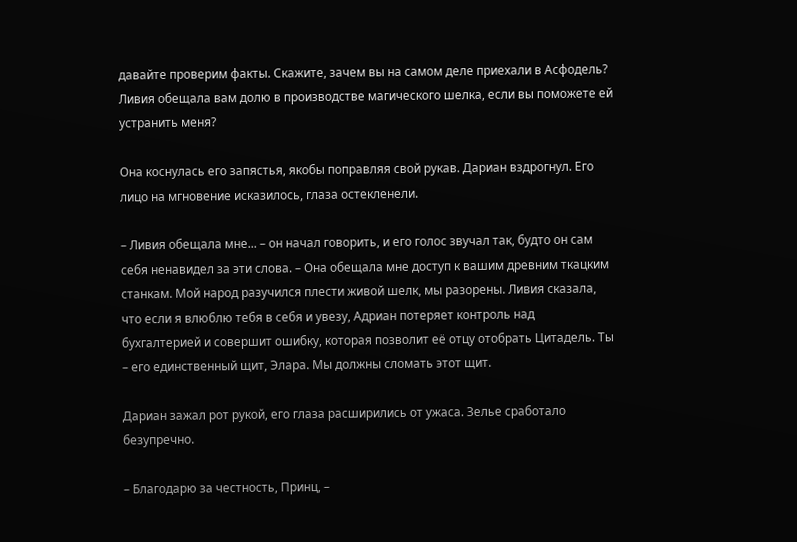давайте проверим факты. Скажите, зачем вы на самом деле приехали в Асфодель? Ливия обещала вам долю в производстве магического шелка, если вы поможете ей устранить меня?

Она коснулась его запястья, якобы поправляя свой рукав. Дариан вздрогнул. Его лицо на мгновение исказилось, глаза остекленели.

– Ливия обещала мне... – он начал говорить, и его голос звучал так, будто он сам себя ненавидел за эти слова. – Она обещала мне доступ к вашим древним ткацким станкам. Мой народ разучился плести живой шелк, мы разорены. Ливия сказала, что если я влюблю тебя в себя и увезу, Адриан потеряет контроль над бухгалтерией и совершит ошибку, которая позволит её отцу отобрать Цитадель. Ты – его единственный щит, Элара. Мы должны сломать этот щит.

Дариан зажал рот рукой, его глаза расширились от ужаса. Зелье сработало безупречно.

– Благодарю за честность, Принц, –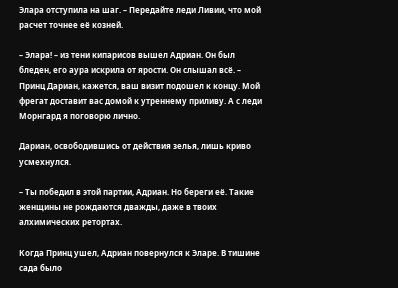Элара отступила на шаг. – Передайте леди Ливии, что мой расчет точнее её козней.

– Элара! – из тени кипарисов вышел Адриан. Он был бледен, его аура искрила от ярости. Он слышал всё. – Принц Дариан, кажется, ваш визит подошел к концу. Мой фрегат доставит вас домой к утреннему приливу. А с леди Морнгард я поговорю лично.

Дариан, освободившись от действия зелья, лишь криво усмехнулся.

– Ты победил в этой партии, Адриан. Но береги её. Такие женщины не рождаются дважды, даже в твоих алхимических ретортах.

Когда Принц ушел, Адриан повернулся к Эларе. В тишине сада было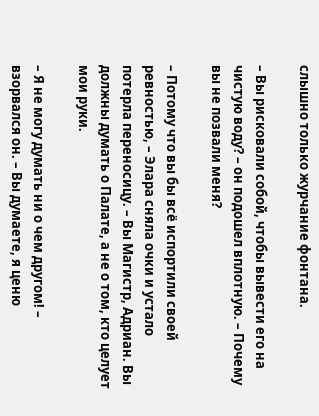слышно только журчание фонтана.

– Вы рисковали собой, чтобы вывести его на чистую воду? – он подошел вплотную. – Почему вы не позвали меня?

– Потому что вы бы всё испортили своей ревностью, – Элара сняла очки и устало потерла переносицу. – Вы Магистр, Адриан. Вы должны думать о Палате, а не о том, кто целует мои руки.

– Я не могу думать ни о чем другом! – взорвался он. – Вы думаете, я ценю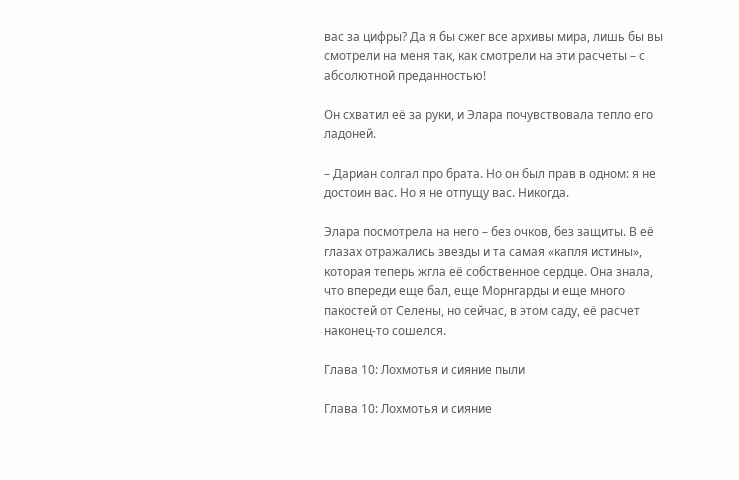вас за цифры? Да я бы сжег все архивы мира, лишь бы вы смотрели на меня так, как смотрели на эти расчеты – с абсолютной преданностью!

Он схватил её за руки, и Элара почувствовала тепло его ладоней.

– Дариан солгал про брата. Но он был прав в одном: я не достоин вас. Но я не отпущу вас. Никогда.

Элара посмотрела на него – без очков, без защиты. В её глазах отражались звезды и та самая «капля истины», которая теперь жгла её собственное сердце. Она знала, что впереди еще бал, еще Морнгарды и еще много пакостей от Селены, но сейчас, в этом саду, её расчет наконец-то сошелся.

Глава 10: Лохмотья и сияние пыли

Глава 10: Лохмотья и сияние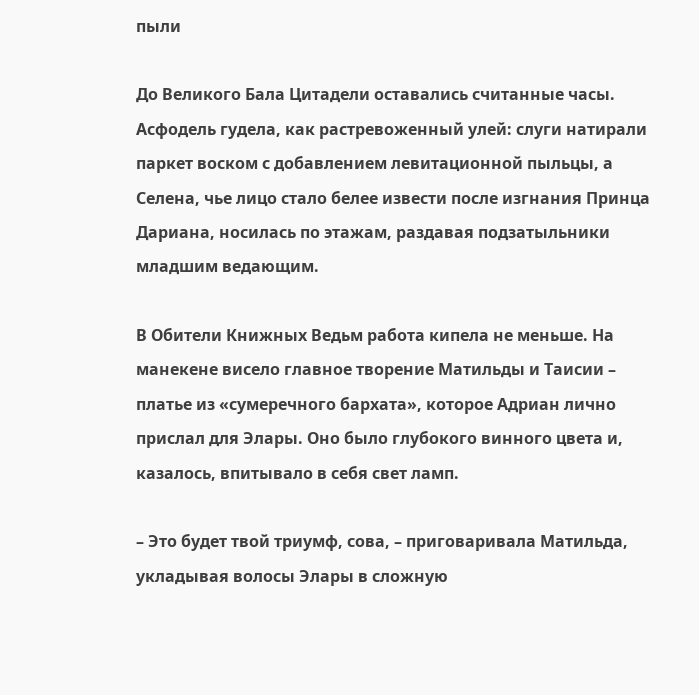пыли

До Великого Бала Цитадели оставались считанные часы. Асфодель гудела, как растревоженный улей: слуги натирали паркет воском с добавлением левитационной пыльцы, а Селена, чье лицо стало белее извести после изгнания Принца Дариана, носилась по этажам, раздавая подзатыльники младшим ведающим.

В Обители Книжных Ведьм работа кипела не меньше. На манекене висело главное творение Матильды и Таисии – платье из «сумеречного бархата», которое Адриан лично прислал для Элары. Оно было глубокого винного цвета и, казалось, впитывало в себя свет ламп.

– Это будет твой триумф, сова, – приговаривала Матильда, укладывая волосы Элары в сложную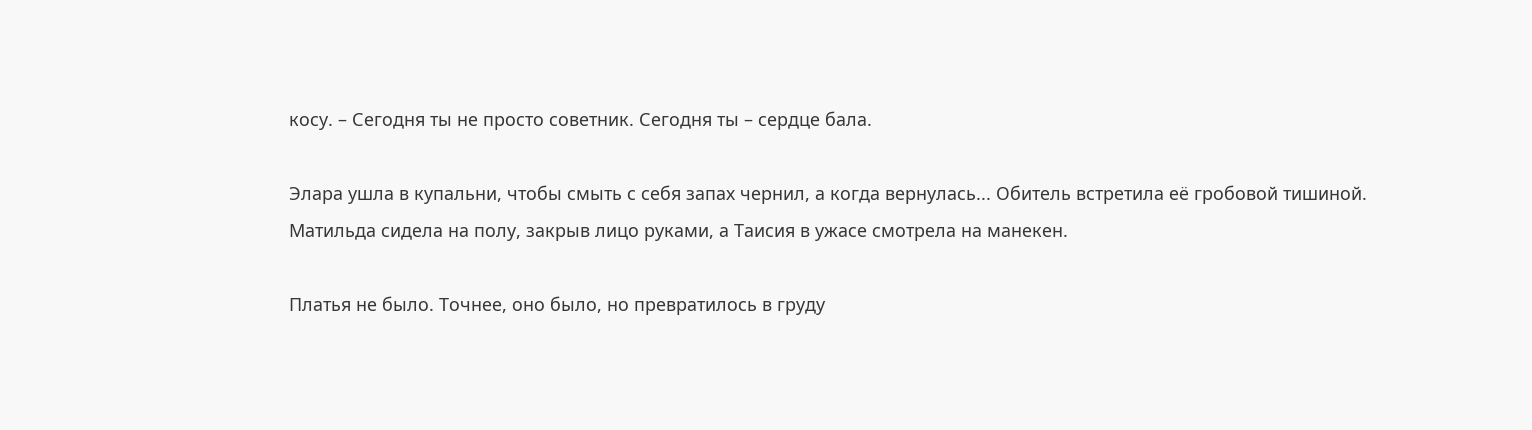косу. – Сегодня ты не просто советник. Сегодня ты – сердце бала.

Элара ушла в купальни, чтобы смыть с себя запах чернил, а когда вернулась... Обитель встретила её гробовой тишиной. Матильда сидела на полу, закрыв лицо руками, а Таисия в ужасе смотрела на манекен.

Платья не было. Точнее, оно было, но превратилось в груду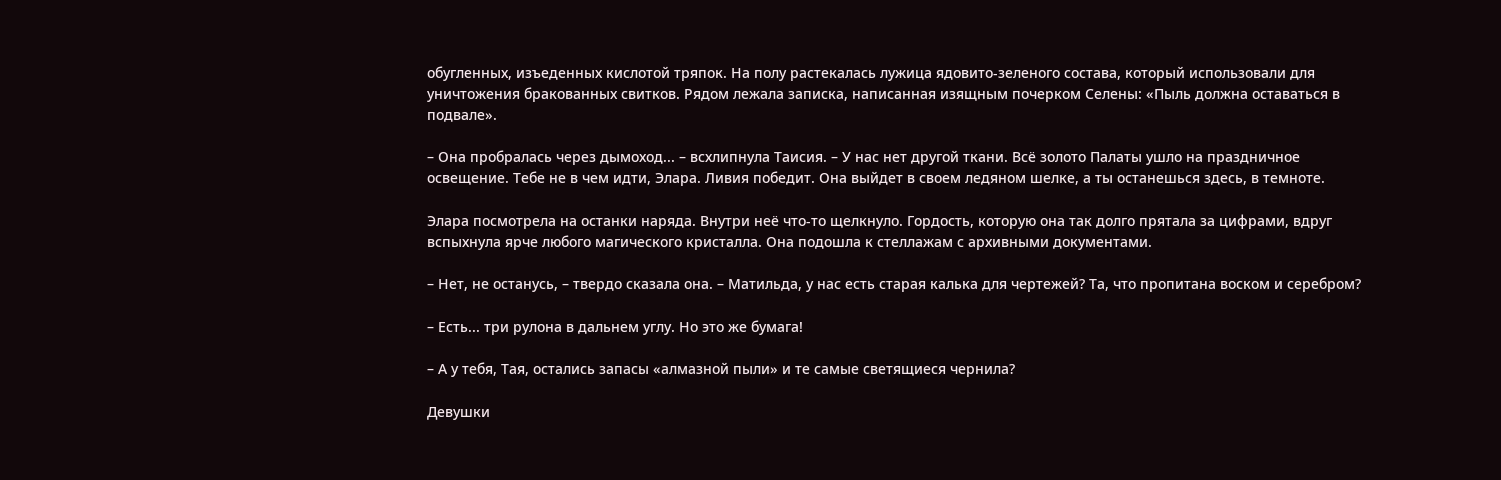обугленных, изъеденных кислотой тряпок. На полу растекалась лужица ядовито-зеленого состава, который использовали для уничтожения бракованных свитков. Рядом лежала записка, написанная изящным почерком Селены: «Пыль должна оставаться в подвале».

– Она пробралась через дымоход... – всхлипнула Таисия. – У нас нет другой ткани. Всё золото Палаты ушло на праздничное освещение. Тебе не в чем идти, Элара. Ливия победит. Она выйдет в своем ледяном шелке, а ты останешься здесь, в темноте.

Элара посмотрела на останки наряда. Внутри неё что-то щелкнуло. Гордость, которую она так долго прятала за цифрами, вдруг вспыхнула ярче любого магического кристалла. Она подошла к стеллажам с архивными документами.

– Нет, не останусь, – твердо сказала она. – Матильда, у нас есть старая калька для чертежей? Та, что пропитана воском и серебром?

– Есть... три рулона в дальнем углу. Но это же бумага!

– А у тебя, Тая, остались запасы «алмазной пыли» и те самые светящиеся чернила?

Девушки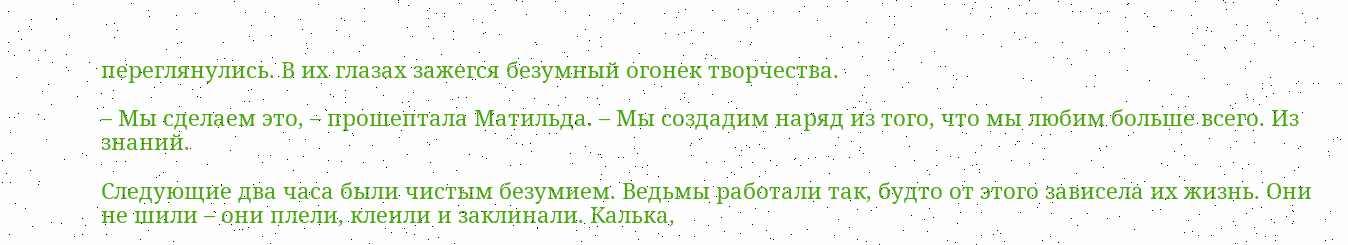переглянулись. В их глазах зажегся безумный огонек творчества.

– Мы сделаем это, – прошептала Матильда. – Мы создадим наряд из того, что мы любим больше всего. Из знаний.

Следующие два часа были чистым безумием. Ведьмы работали так, будто от этого зависела их жизнь. Они не шили – они плели, клеили и заклинали. Калька,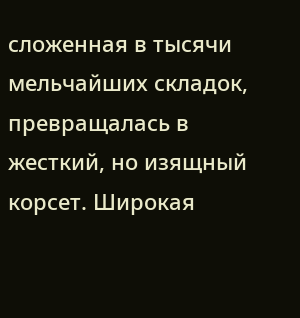сложенная в тысячи мельчайших складок, превращалась в жесткий, но изящный корсет. Широкая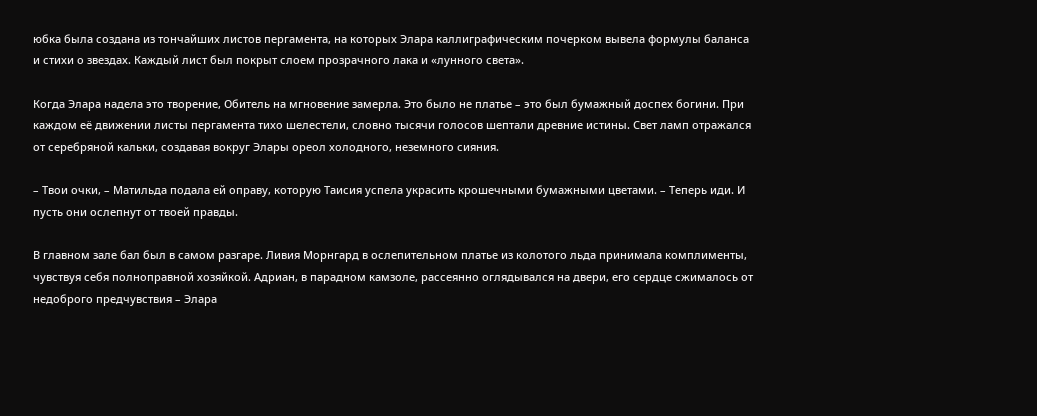юбка была создана из тончайших листов пергамента, на которых Элара каллиграфическим почерком вывела формулы баланса и стихи о звездах. Каждый лист был покрыт слоем прозрачного лака и «лунного света».

Когда Элара надела это творение, Обитель на мгновение замерла. Это было не платье – это был бумажный доспех богини. При каждом её движении листы пергамента тихо шелестели, словно тысячи голосов шептали древние истины. Свет ламп отражался от серебряной кальки, создавая вокруг Элары ореол холодного, неземного сияния.

– Твои очки, – Матильда подала ей оправу, которую Таисия успела украсить крошечными бумажными цветами. – Теперь иди. И пусть они ослепнут от твоей правды.

В главном зале бал был в самом разгаре. Ливия Морнгард в ослепительном платье из колотого льда принимала комплименты, чувствуя себя полноправной хозяйкой. Адриан, в парадном камзоле, рассеянно оглядывался на двери, его сердце сжималось от недоброго предчувствия – Элара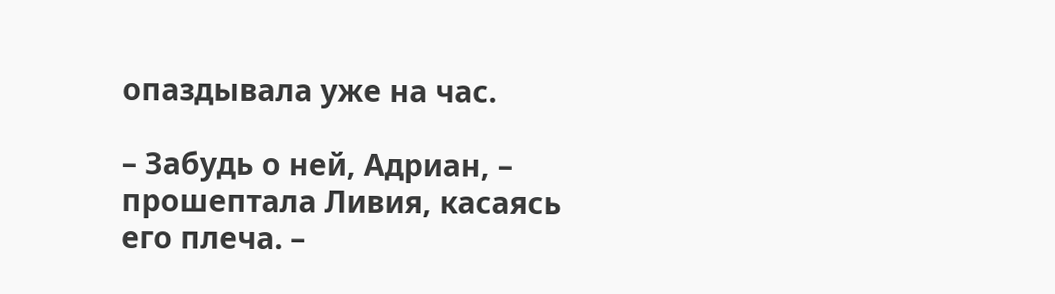опаздывала уже на час.

– Забудь о ней, Адриан, – прошептала Ливия, касаясь его плеча. –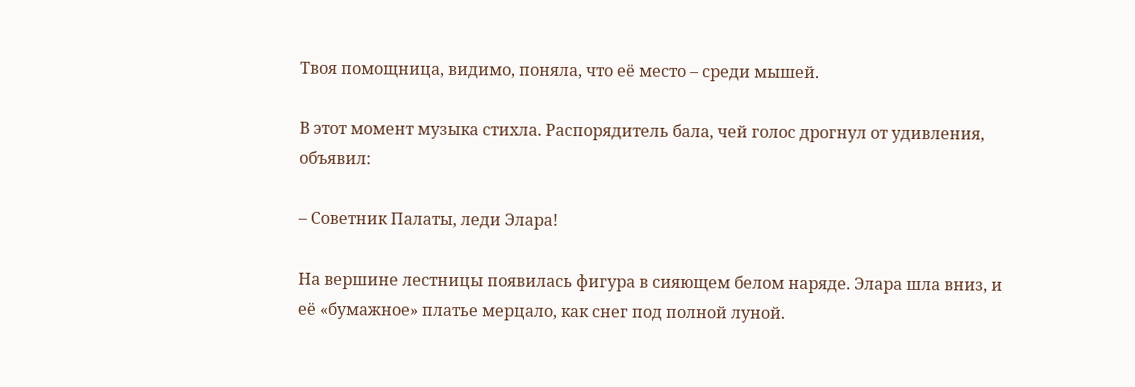Твоя помощница, видимо, поняла, что её место – среди мышей.

В этот момент музыка стихла. Распорядитель бала, чей голос дрогнул от удивления, объявил:

– Советник Палаты, леди Элара!

На вершине лестницы появилась фигура в сияющем белом наряде. Элара шла вниз, и её «бумажное» платье мерцало, как снег под полной луной.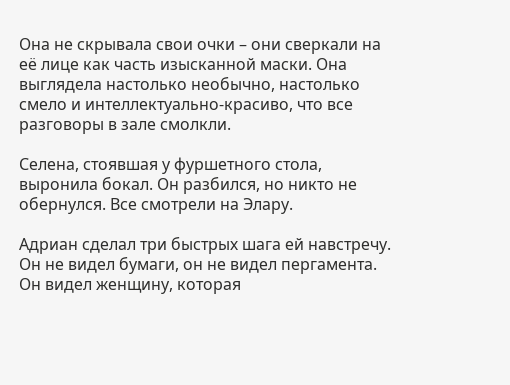Она не скрывала свои очки – они сверкали на её лице как часть изысканной маски. Она выглядела настолько необычно, настолько смело и интеллектуально-красиво, что все разговоры в зале смолкли.

Селена, стоявшая у фуршетного стола, выронила бокал. Он разбился, но никто не обернулся. Все смотрели на Элару.

Адриан сделал три быстрых шага ей навстречу. Он не видел бумаги, он не видел пергамента. Он видел женщину, которая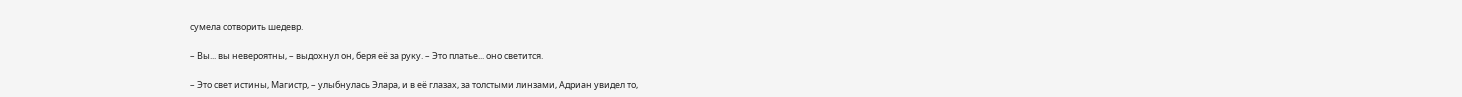сумела сотворить шедевр.

– Вы... вы невероятны, – выдохнул он, беря её за руку. – Это платье... оно светится.

– Это свет истины, Магистр, – улыбнулась Элара, и в её глазах, за толстыми линзами, Адриан увидел то,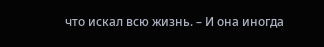что искал всю жизнь. – И она иногда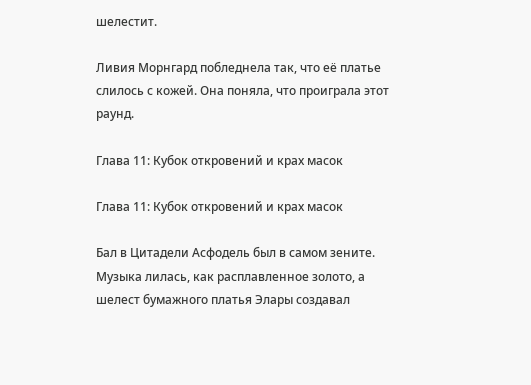шелестит.

Ливия Морнгард побледнела так, что её платье слилось с кожей. Она поняла, что проиграла этот раунд.

Глава 11: Кубок откровений и крах масок

Глава 11: Кубок откровений и крах масок

Бал в Цитадели Асфодель был в самом зените. Музыка лилась, как расплавленное золото, а шелест бумажного платья Элары создавал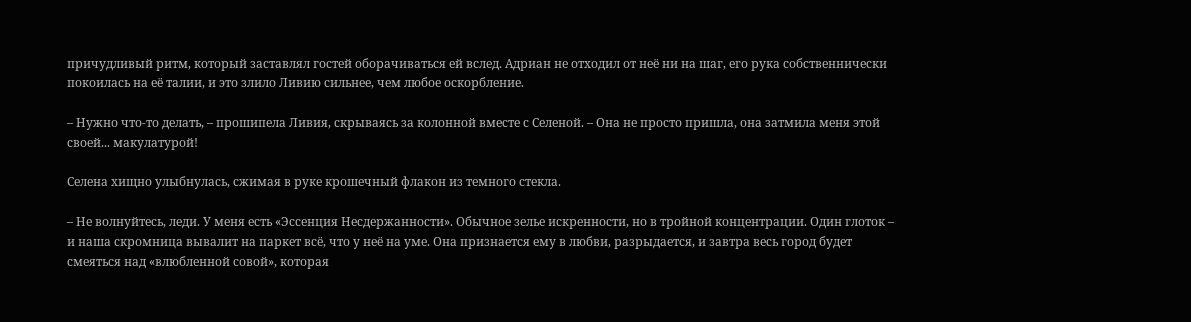причудливый ритм, который заставлял гостей оборачиваться ей вслед. Адриан не отходил от неё ни на шаг, его рука собственнически покоилась на её талии, и это злило Ливию сильнее, чем любое оскорбление.

– Нужно что-то делать, – прошипела Ливия, скрываясь за колонной вместе с Селеной. – Она не просто пришла, она затмила меня этой своей... макулатурой!

Селена хищно улыбнулась, сжимая в руке крошечный флакон из темного стекла.

– Не волнуйтесь, леди. У меня есть «Эссенция Несдержанности». Обычное зелье искренности, но в тройной концентрации. Один глоток – и наша скромница вывалит на паркет всё, что у неё на уме. Она признается ему в любви, разрыдается, и завтра весь город будет смеяться над «влюбленной совой», которая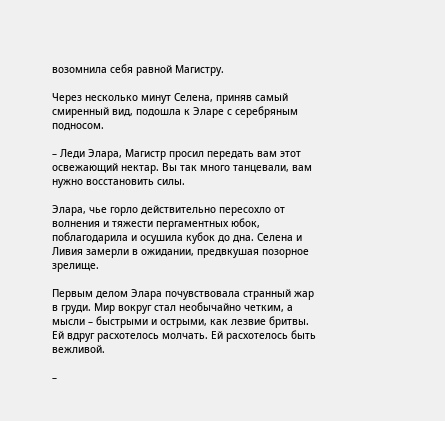возомнила себя равной Магистру.

Через несколько минут Селена, приняв самый смиренный вид, подошла к Эларе с серебряным подносом.

– Леди Элара, Магистр просил передать вам этот освежающий нектар. Вы так много танцевали, вам нужно восстановить силы.

Элара, чье горло действительно пересохло от волнения и тяжести пергаментных юбок, поблагодарила и осушила кубок до дна. Селена и Ливия замерли в ожидании, предвкушая позорное зрелище.

Первым делом Элара почувствовала странный жар в груди. Мир вокруг стал необычайно четким, а мысли – быстрыми и острыми, как лезвие бритвы. Ей вдруг расхотелось молчать. Ей расхотелось быть вежливой.

–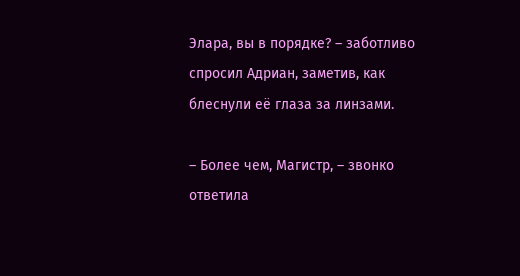Элара, вы в порядке? – заботливо спросил Адриан, заметив, как блеснули её глаза за линзами.

– Более чем, Магистр, – звонко ответила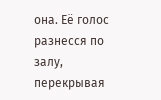она. Её голос разнесся по залу, перекрывая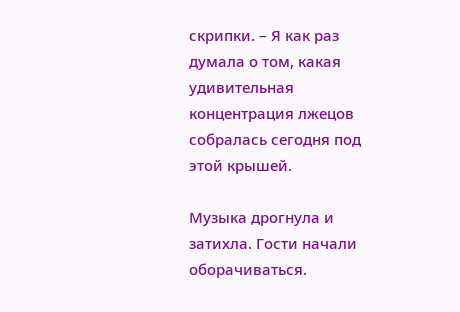скрипки. – Я как раз думала о том, какая удивительная концентрация лжецов собралась сегодня под этой крышей.

Музыка дрогнула и затихла. Гости начали оборачиваться.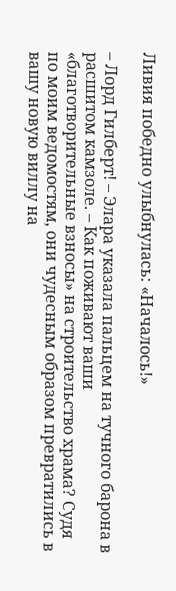Ливия победно улыбнулась: «Началось!»

– Лорд Гилберт! – Элара указала пальцем на тучного барона в расшитом камзоле. – Как поживают ваши «благотворительные взносы» на строительство храма? Судя по моим ведомостям, они чудесным образом превратились в вашу новую виллу на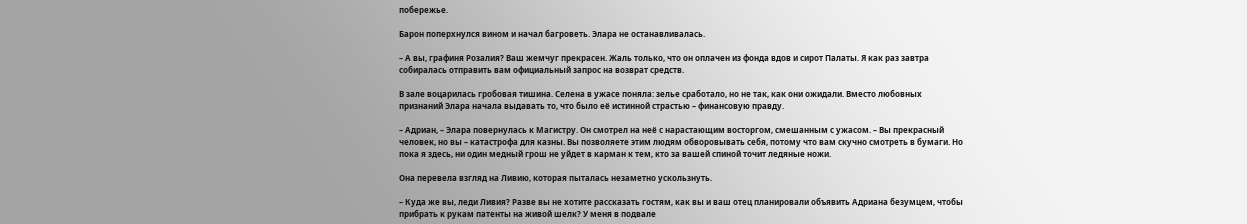побережье.

Барон поперхнулся вином и начал багроветь. Элара не останавливалась.

– А вы, графиня Розалия? Ваш жемчуг прекрасен. Жаль только, что он оплачен из фонда вдов и сирот Палаты. Я как раз завтра собиралась отправить вам официальный запрос на возврат средств.

В зале воцарилась гробовая тишина. Селена в ужасе поняла: зелье сработало, но не так, как они ожидали. Вместо любовных признаний Элара начала выдавать то, что было её истинной страстью – финансовую правду.

– Адриан, – Элара повернулась к Магистру. Он смотрел на неё с нарастающим восторгом, смешанным с ужасом. – Вы прекрасный человек, но вы – катастрофа для казны. Вы позволяете этим людям обворовывать себя, потому что вам скучно смотреть в бумаги. Но пока я здесь, ни один медный грош не уйдет в карман к тем, кто за вашей спиной точит ледяные ножи.

Она перевела взгляд на Ливию, которая пыталась незаметно ускользнуть.

– Куда же вы, леди Ливия? Разве вы не хотите рассказать гостям, как вы и ваш отец планировали объявить Адриана безумцем, чтобы прибрать к рукам патенты на живой шелк? У меня в подвале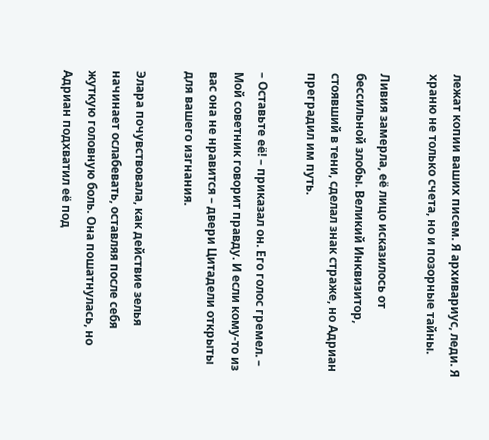лежат копии ваших писем. Я архивариус, леди. Я храню не только счета, но и позорные тайны.

Ливия замерла, её лицо исказилось от бессильной злобы. Великий Инквизитор, стоявший в тени, сделал знак страже, но Адриан преградил им путь.

– Оставьте её! – приказал он. Его голос гремел. – Мой советник говорит правду. И если кому-то из вас она не нравится – двери Цитадели открыты для вашего изгнания.

Элара почувствовала, как действие зелья начинает ослабевать, оставляя после себя жуткую головную боль. Она пошатнулась, но Адриан подхватил её под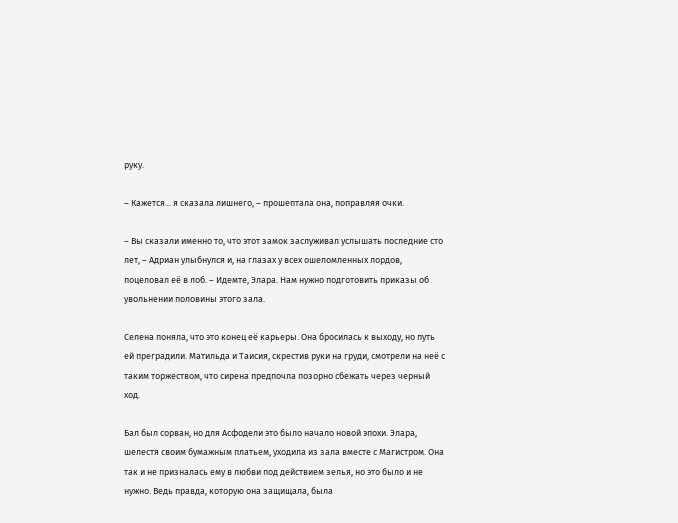руку.

– Кажется... я сказала лишнего, – прошептала она, поправляя очки.

– Вы сказали именно то, что этот замок заслуживал услышать последние сто лет, – Адриан улыбнулся и, на глазах у всех ошеломленных лордов, поцеловал её в лоб. – Идемте, Элара. Нам нужно подготовить приказы об увольнении половины этого зала.

Селена поняла, что это конец её карьеры. Она бросилась к выходу, но путь ей преградили. Матильда и Таисия, скрестив руки на груди, смотрели на неё с таким торжеством, что сирена предпочла позорно сбежать через черный ход.

Бал был сорван, но для Асфодели это было начало новой эпохи. Элара, шелестя своим бумажным платьем, уходила из зала вместе с Магистром. Она так и не призналась ему в любви под действием зелья, но это было и не нужно. Ведь правда, которую она защищала, была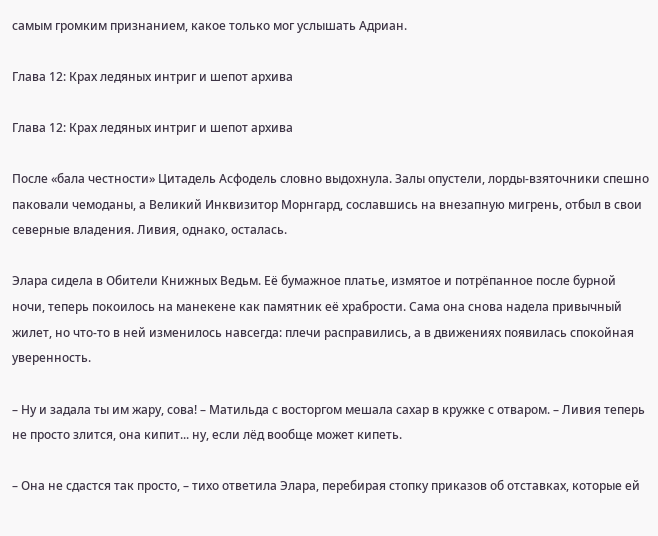самым громким признанием, какое только мог услышать Адриан.

Глава 12: Крах ледяных интриг и шепот архива

Глава 12: Крах ледяных интриг и шепот архива

После «бала честности» Цитадель Асфодель словно выдохнула. Залы опустели, лорды-взяточники спешно паковали чемоданы, а Великий Инквизитор Морнгард, сославшись на внезапную мигрень, отбыл в свои северные владения. Ливия, однако, осталась.

Элара сидела в Обители Книжных Ведьм. Её бумажное платье, измятое и потрёпанное после бурной ночи, теперь покоилось на манекене как памятник её храбрости. Сама она снова надела привычный жилет, но что-то в ней изменилось навсегда: плечи расправились, а в движениях появилась спокойная уверенность.

– Ну и задала ты им жару, сова! – Матильда с восторгом мешала сахар в кружке с отваром. – Ливия теперь не просто злится, она кипит... ну, если лёд вообще может кипеть.

– Она не сдастся так просто, – тихо ответила Элара, перебирая стопку приказов об отставках, которые ей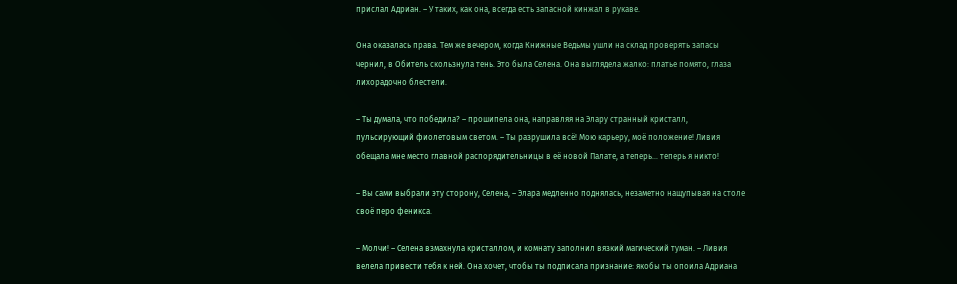прислал Адриан. – У таких, как она, всегда есть запасной кинжал в рукаве.

Она оказалась права. Тем же вечером, когда Книжные Ведьмы ушли на склад проверять запасы чернил, в Обитель скользнула тень. Это была Селена. Она выглядела жалко: платье помято, глаза лихорадочно блестели.

– Ты думала, что победила? – прошипела она, направляя на Элару странный кристалл, пульсирующий фиолетовым светом. – Ты разрушила всё! Мою карьеру, моё положение! Ливия обещала мне место главной распорядительницы в её новой Палате, а теперь... теперь я никто!

– Вы сами выбрали эту сторону, Селена, – Элара медленно поднялась, незаметно нащупывая на столе своё перо феникса.

– Молчи! – Селена взмахнула кристаллом, и комнату заполнил вязкий магический туман. – Ливия велела привести тебя к ней. Она хочет, чтобы ты подписала признание: якобы ты опоила Адриана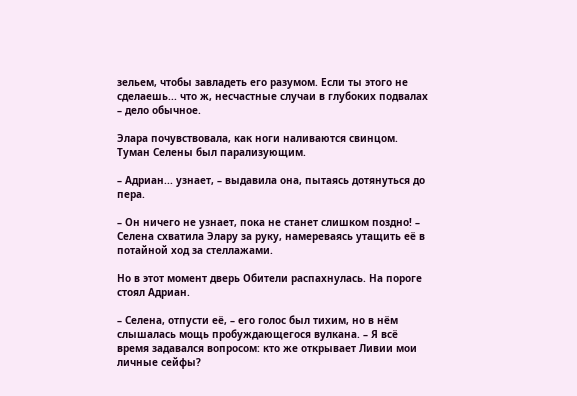зельем, чтобы завладеть его разумом. Если ты этого не сделаешь... что ж, несчастные случаи в глубоких подвалах – дело обычное.

Элара почувствовала, как ноги наливаются свинцом. Туман Селены был парализующим.

– Адриан... узнает, – выдавила она, пытаясь дотянуться до пера.

– Он ничего не узнает, пока не станет слишком поздно! – Селена схватила Элару за руку, намереваясь утащить её в потайной ход за стеллажами.

Но в этот момент дверь Обители распахнулась. На пороге стоял Адриан.

– Селена, отпусти её, – его голос был тихим, но в нём слышалась мощь пробуждающегося вулкана. – Я всё время задавался вопросом: кто же открывает Ливии мои личные сейфы?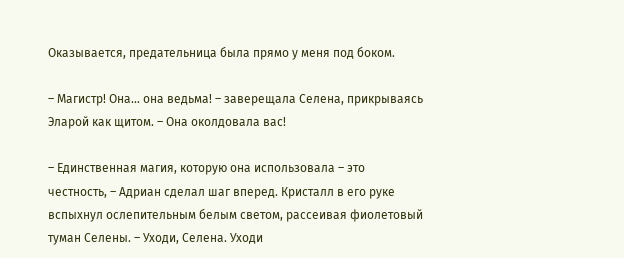Оказывается, предательница была прямо у меня под боком.

– Магистр! Она... она ведьма! – заверещала Селена, прикрываясь Эларой как щитом. – Она околдовала вас!

– Единственная магия, которую она использовала – это честность, – Адриан сделал шаг вперед. Кристалл в его руке вспыхнул ослепительным белым светом, рассеивая фиолетовый туман Селены. – Уходи, Селена. Уходи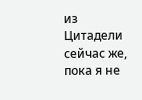из Цитадели сейчас же, пока я не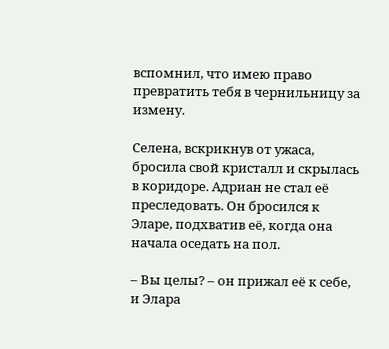вспомнил, что имею право превратить тебя в чернильницу за измену.

Селена, вскрикнув от ужаса, бросила свой кристалл и скрылась в коридоре. Адриан не стал её преследовать. Он бросился к Эларе, подхватив её, когда она начала оседать на пол.

– Вы целы? – он прижал её к себе, и Элара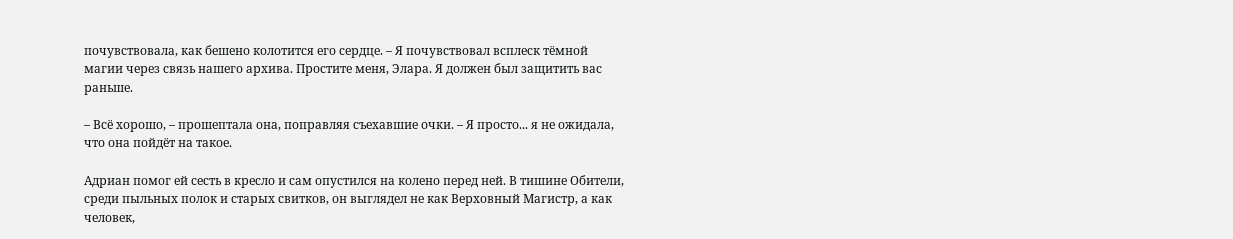почувствовала, как бешено колотится его сердце. – Я почувствовал всплеск тёмной магии через связь нашего архива. Простите меня, Элара. Я должен был защитить вас раньше.

– Всё хорошо, – прошептала она, поправляя съехавшие очки. – Я просто... я не ожидала, что она пойдёт на такое.

Адриан помог ей сесть в кресло и сам опустился на колено перед ней. В тишине Обители, среди пыльных полок и старых свитков, он выглядел не как Верховный Магистр, а как человек,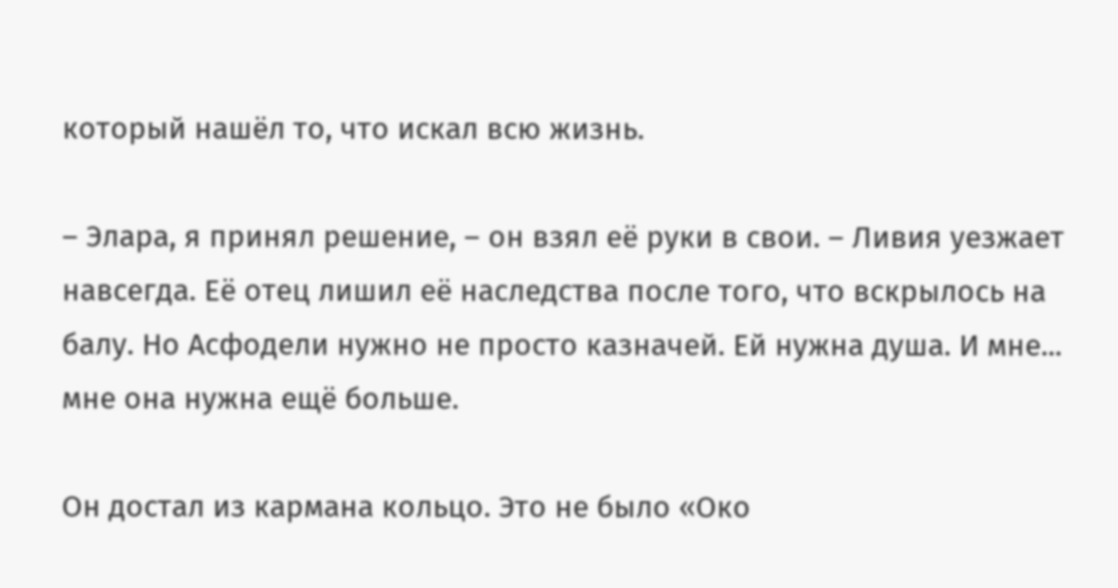который нашёл то, что искал всю жизнь.

– Элара, я принял решение, – он взял её руки в свои. – Ливия уезжает навсегда. Её отец лишил её наследства после того, что вскрылось на балу. Но Асфодели нужно не просто казначей. Ей нужна душа. И мне... мне она нужна ещё больше.

Он достал из кармана кольцо. Это не было «Око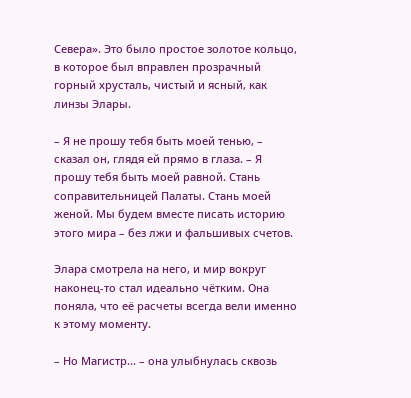Севера». Это было простое золотое кольцо, в которое был вправлен прозрачный горный хрусталь, чистый и ясный, как линзы Элары.

– Я не прошу тебя быть моей тенью, – сказал он, глядя ей прямо в глаза. – Я прошу тебя быть моей равной. Стань соправительницей Палаты. Стань моей женой. Мы будем вместе писать историю этого мира – без лжи и фальшивых счетов.

Элара смотрела на него, и мир вокруг наконец-то стал идеально чётким. Она поняла, что её расчеты всегда вели именно к этому моменту.

– Но Магистр... – она улыбнулась сквозь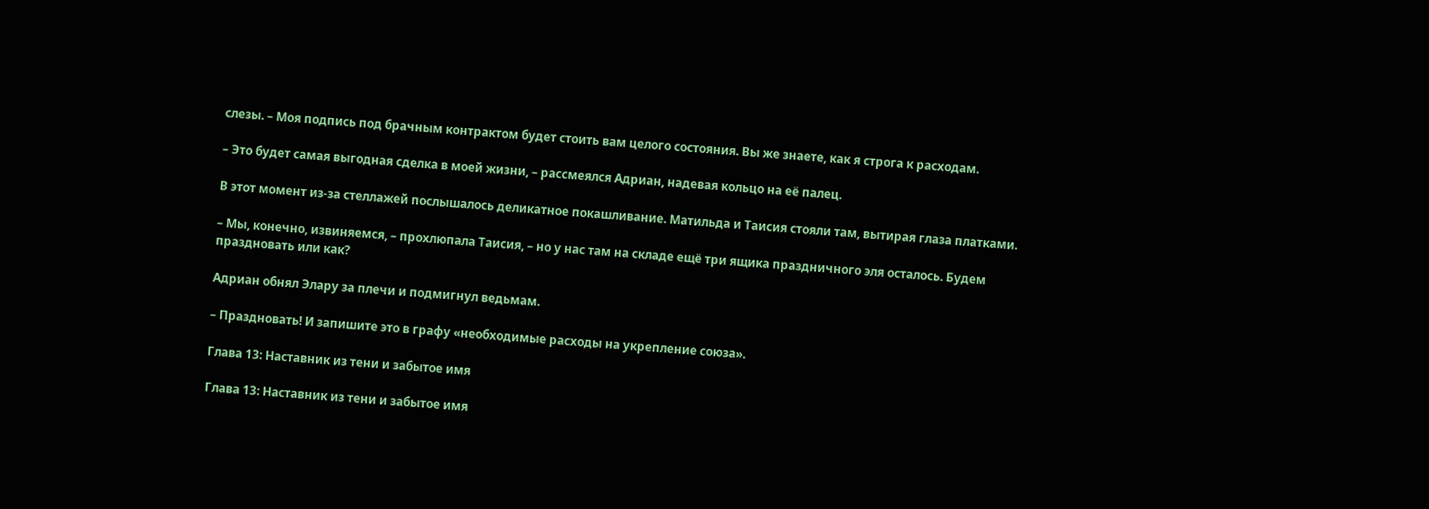слезы. – Моя подпись под брачным контрактом будет стоить вам целого состояния. Вы же знаете, как я строга к расходам.

– Это будет самая выгодная сделка в моей жизни, – рассмеялся Адриан, надевая кольцо на её палец.

В этот момент из-за стеллажей послышалось деликатное покашливание. Матильда и Таисия стояли там, вытирая глаза платками.

– Мы, конечно, извиняемся, – прохлюпала Таисия, – но у нас там на складе ещё три ящика праздничного эля осталось. Будем праздновать или как?

Адриан обнял Элару за плечи и подмигнул ведьмам.

– Праздновать! И запишите это в графу «необходимые расходы на укрепление союза».

Глава 13: Наставник из тени и забытое имя

Глава 13: Наставник из тени и забытое имя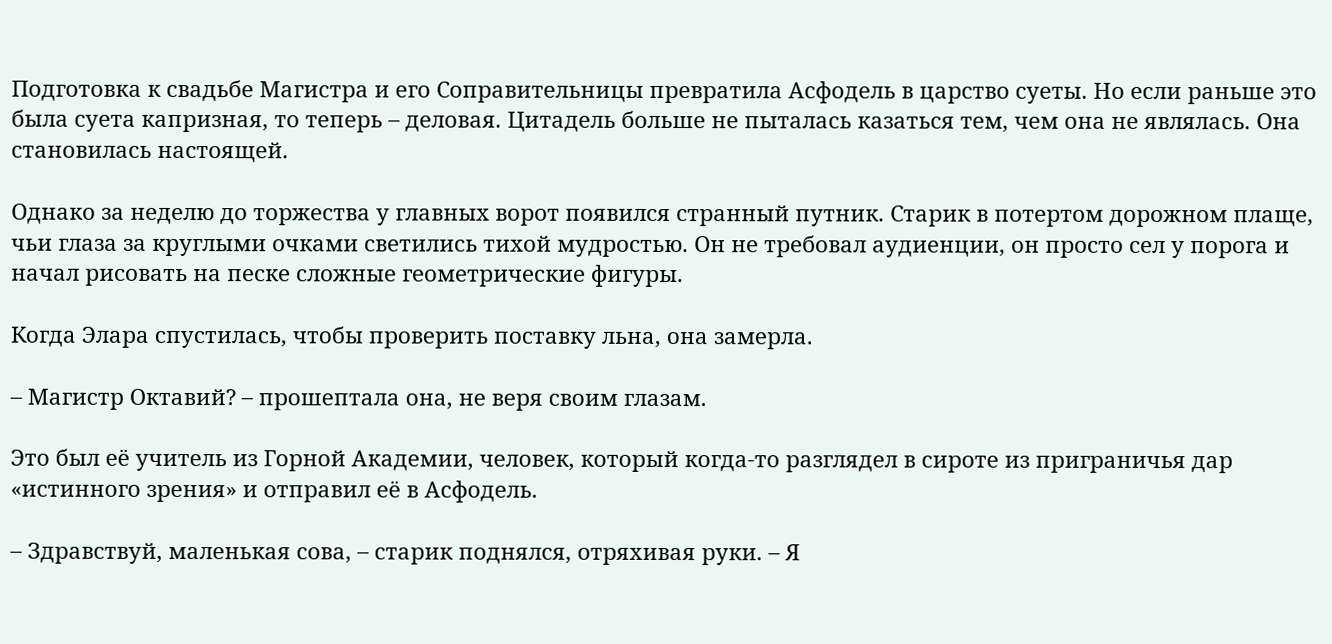Подготовка к свадьбе Магистра и его Соправительницы превратила Асфодель в царство суеты. Но если раньше это была суета капризная, то теперь – деловая. Цитадель больше не пыталась казаться тем, чем она не являлась. Она становилась настоящей.

Однако за неделю до торжества у главных ворот появился странный путник. Старик в потертом дорожном плаще, чьи глаза за круглыми очками светились тихой мудростью. Он не требовал аудиенции, он просто сел у порога и начал рисовать на песке сложные геометрические фигуры.

Когда Элара спустилась, чтобы проверить поставку льна, она замерла.

– Магистр Октавий? – прошептала она, не веря своим глазам.

Это был её учитель из Горной Академии, человек, который когда-то разглядел в сироте из приграничья дар «истинного зрения» и отправил её в Асфодель.

– Здравствуй, маленькая сова, – старик поднялся, отряхивая руки. – Я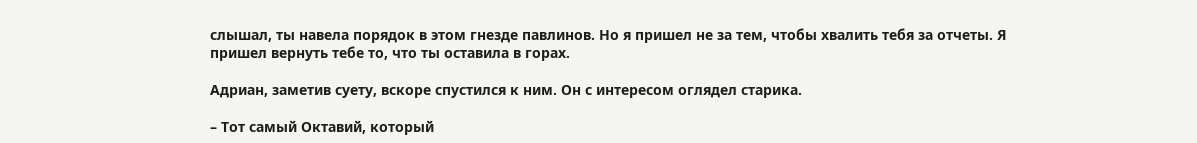слышал, ты навела порядок в этом гнезде павлинов. Но я пришел не за тем, чтобы хвалить тебя за отчеты. Я пришел вернуть тебе то, что ты оставила в горах.

Адриан, заметив суету, вскоре спустился к ним. Он с интересом оглядел старика.

– Тот самый Октавий, который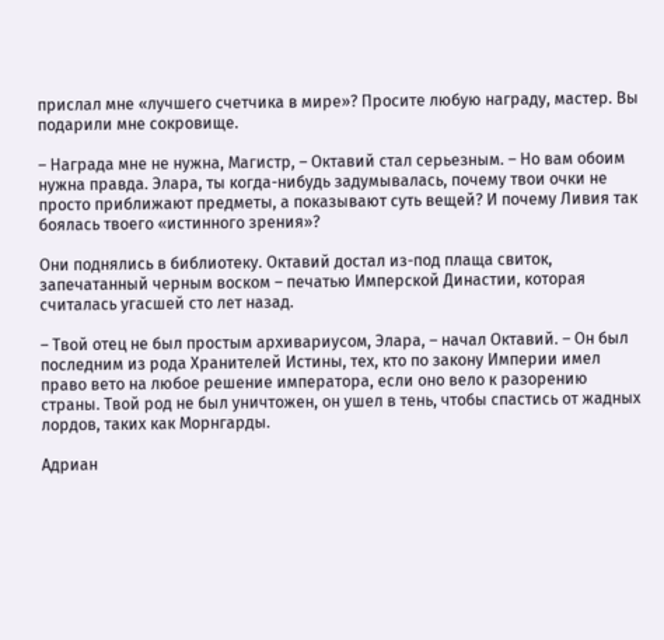прислал мне «лучшего счетчика в мире»? Просите любую награду, мастер. Вы подарили мне сокровище.

– Награда мне не нужна, Магистр, – Октавий стал серьезным. – Но вам обоим нужна правда. Элара, ты когда-нибудь задумывалась, почему твои очки не просто приближают предметы, а показывают суть вещей? И почему Ливия так боялась твоего «истинного зрения»?

Они поднялись в библиотеку. Октавий достал из-под плаща свиток, запечатанный черным воском – печатью Имперской Династии, которая считалась угасшей сто лет назад.

– Твой отец не был простым архивариусом, Элара, – начал Октавий. – Он был последним из рода Хранителей Истины, тех, кто по закону Империи имел право вето на любое решение императора, если оно вело к разорению страны. Твой род не был уничтожен, он ушел в тень, чтобы спастись от жадных лордов, таких как Морнгарды.

Адриан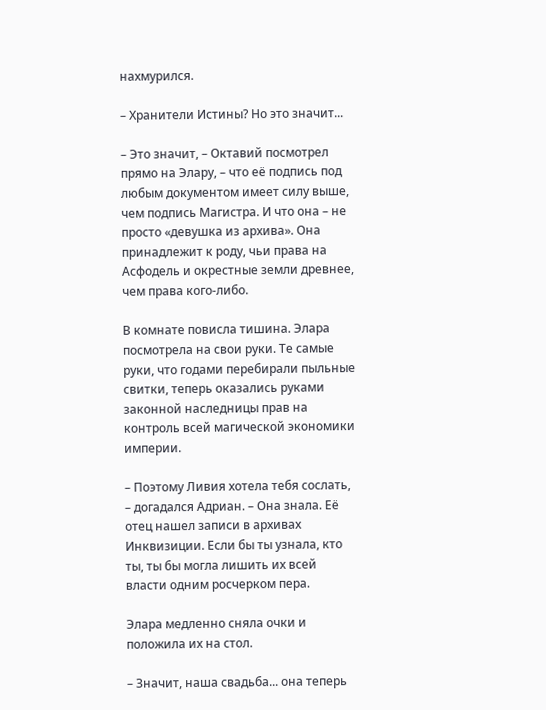нахмурился.

– Хранители Истины? Но это значит...

– Это значит, – Октавий посмотрел прямо на Элару, – что её подпись под любым документом имеет силу выше, чем подпись Магистра. И что она – не просто «девушка из архива». Она принадлежит к роду, чьи права на Асфодель и окрестные земли древнее, чем права кого-либо.

В комнате повисла тишина. Элара посмотрела на свои руки. Те самые руки, что годами перебирали пыльные свитки, теперь оказались руками законной наследницы прав на контроль всей магической экономики империи.

– Поэтому Ливия хотела тебя сослать, – догадался Адриан. – Она знала. Её отец нашел записи в архивах Инквизиции. Если бы ты узнала, кто ты, ты бы могла лишить их всей власти одним росчерком пера.

Элара медленно сняла очки и положила их на стол.

– Значит, наша свадьба... она теперь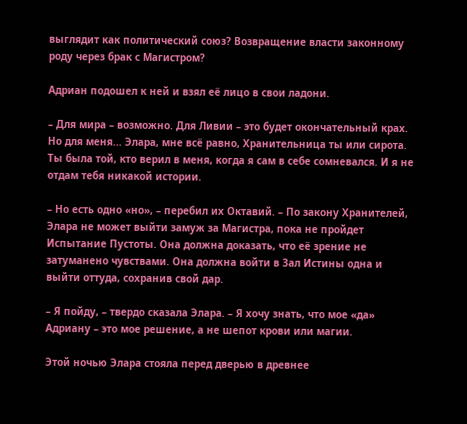выглядит как политический союз? Возвращение власти законному роду через брак с Магистром?

Адриан подошел к ней и взял её лицо в свои ладони.

– Для мира – возможно. Для Ливии – это будет окончательный крах. Но для меня... Элара, мне всё равно, Хранительница ты или сирота. Ты была той, кто верил в меня, когда я сам в себе сомневался. И я не отдам тебя никакой истории.

– Но есть одно «но», – перебил их Октавий. – По закону Хранителей, Элара не может выйти замуж за Магистра, пока не пройдет Испытание Пустоты. Она должна доказать, что её зрение не затуманено чувствами. Она должна войти в Зал Истины одна и выйти оттуда, сохранив свой дар.

– Я пойду, – твердо сказала Элара. – Я хочу знать, что мое «да» Адриану – это мое решение, а не шепот крови или магии.

Этой ночью Элара стояла перед дверью в древнее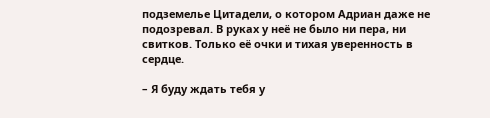подземелье Цитадели, о котором Адриан даже не подозревал. В руках у неё не было ни пера, ни свитков. Только её очки и тихая уверенность в сердце.

– Я буду ждать тебя у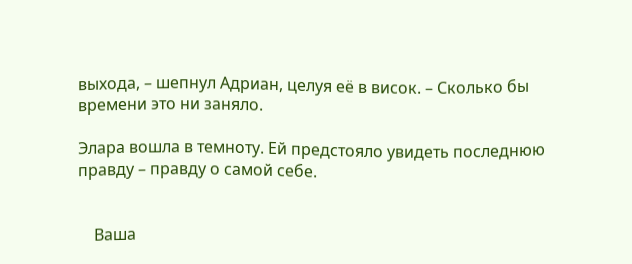выхода, – шепнул Адриан, целуя её в висок. – Сколько бы времени это ни заняло.

Элара вошла в темноту. Ей предстояло увидеть последнюю правду – правду о самой себе.


    Ваша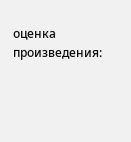оценка произведения: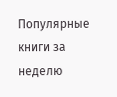Популярные книги за неделю